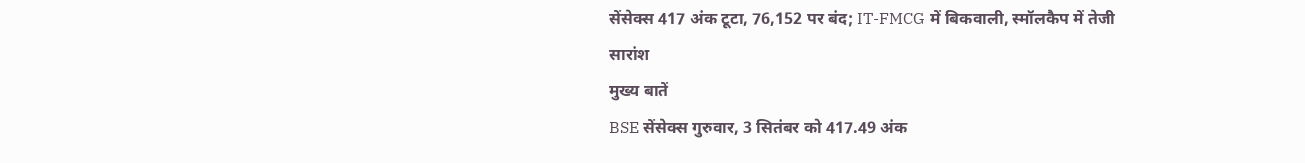सेंसेक्स 417 अंक टूटा, 76,152 पर बंद; IT-FMCG में बिकवाली, स्मॉलकैप में तेजी
सारांश
मुख्य बातें
BSE सेंसेक्स गुरुवार, 3 सितंबर को 417.49 अंक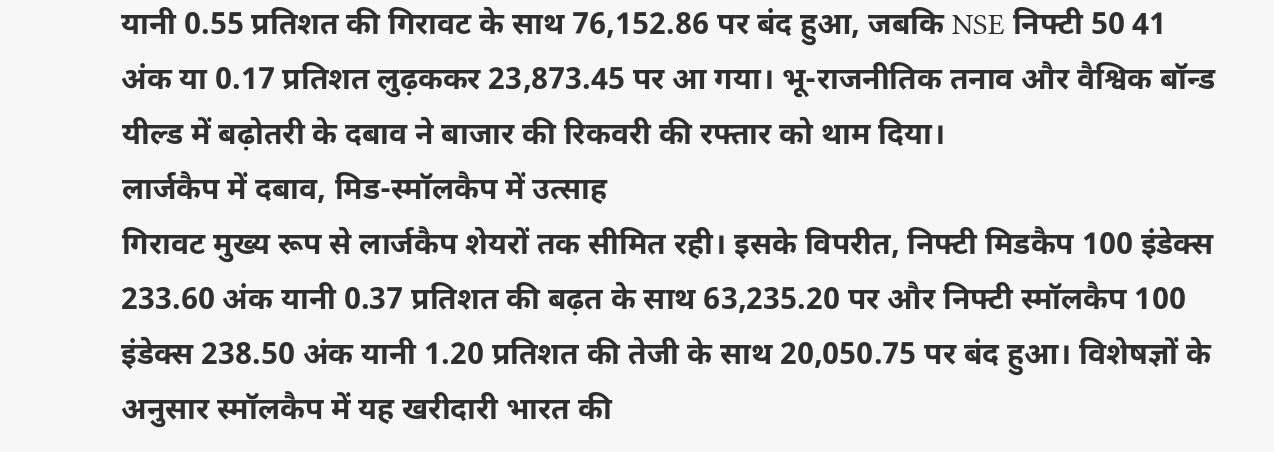यानी 0.55 प्रतिशत की गिरावट के साथ 76,152.86 पर बंद हुआ, जबकि NSE निफ्टी 50 41 अंक या 0.17 प्रतिशत लुढ़ककर 23,873.45 पर आ गया। भू-राजनीतिक तनाव और वैश्विक बॉन्ड यील्ड में बढ़ोतरी के दबाव ने बाजार की रिकवरी की रफ्तार को थाम दिया।
लार्जकैप में दबाव, मिड-स्मॉलकैप में उत्साह
गिरावट मुख्य रूप से लार्जकैप शेयरों तक सीमित रही। इसके विपरीत, निफ्टी मिडकैप 100 इंडेक्स 233.60 अंक यानी 0.37 प्रतिशत की बढ़त के साथ 63,235.20 पर और निफ्टी स्मॉलकैप 100 इंडेक्स 238.50 अंक यानी 1.20 प्रतिशत की तेजी के साथ 20,050.75 पर बंद हुआ। विशेषज्ञों के अनुसार स्मॉलकैप में यह खरीदारी भारत की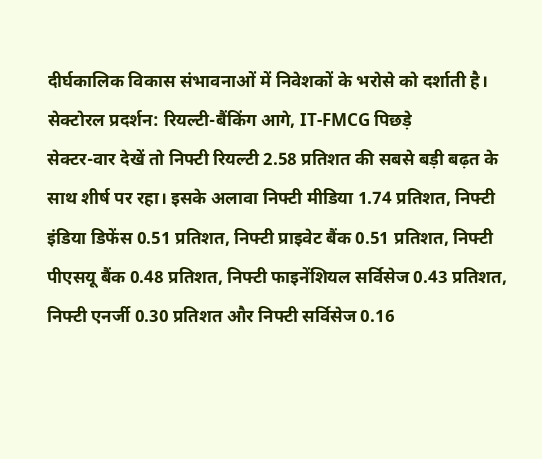दीर्घकालिक विकास संभावनाओं में निवेशकों के भरोसे को दर्शाती है।
सेक्टोरल प्रदर्शन: रियल्टी-बैंकिंग आगे, IT-FMCG पिछड़े
सेक्टर-वार देखें तो निफ्टी रियल्टी 2.58 प्रतिशत की सबसे बड़ी बढ़त के साथ शीर्ष पर रहा। इसके अलावा निफ्टी मीडिया 1.74 प्रतिशत, निफ्टी इंडिया डिफेंस 0.51 प्रतिशत, निफ्टी प्राइवेट बैंक 0.51 प्रतिशत, निफ्टी पीएसयू बैंक 0.48 प्रतिशत, निफ्टी फाइनेंशियल सर्विसेज 0.43 प्रतिशत, निफ्टी एनर्जी 0.30 प्रतिशत और निफ्टी सर्विसेज 0.16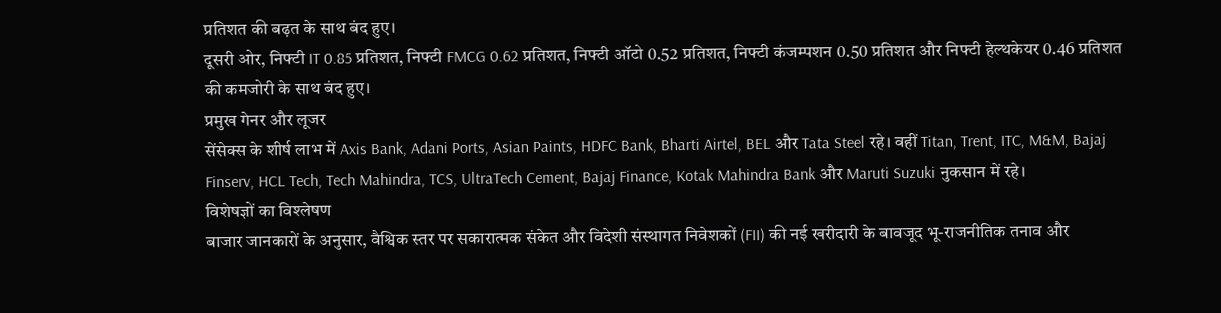प्रतिशत की बढ़त के साथ बंद हुए।
दूसरी ओर, निफ्टी IT 0.85 प्रतिशत, निफ्टी FMCG 0.62 प्रतिशत, निफ्टी ऑटो 0.52 प्रतिशत, निफ्टी कंजम्पशन 0.50 प्रतिशत और निफ्टी हेल्थकेयर 0.46 प्रतिशत की कमजोरी के साथ बंद हुए।
प्रमुख गेनर और लूजर
सेंसेक्स के शीर्ष लाभ में Axis Bank, Adani Ports, Asian Paints, HDFC Bank, Bharti Airtel, BEL और Tata Steel रहे। वहीं Titan, Trent, ITC, M&M, Bajaj Finserv, HCL Tech, Tech Mahindra, TCS, UltraTech Cement, Bajaj Finance, Kotak Mahindra Bank और Maruti Suzuki नुकसान में रहे।
विशेषज्ञों का विश्लेषण
बाजार जानकारों के अनुसार, वैश्विक स्तर पर सकारात्मक संकेत और विदेशी संस्थागत निवेशकों (FII) की नई खरीदारी के बावजूद भू-राजनीतिक तनाव और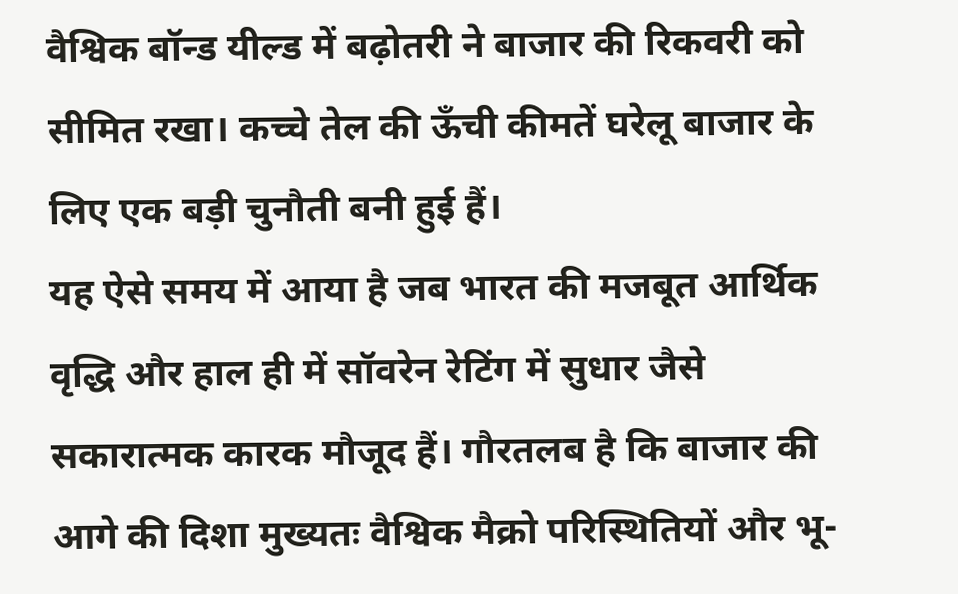वैश्विक बॉन्ड यील्ड में बढ़ोतरी ने बाजार की रिकवरी को सीमित रखा। कच्चे तेल की ऊँची कीमतें घरेलू बाजार के लिए एक बड़ी चुनौती बनी हुई हैं।
यह ऐसे समय में आया है जब भारत की मजबूत आर्थिक वृद्धि और हाल ही में सॉवरेन रेटिंग में सुधार जैसे सकारात्मक कारक मौजूद हैं। गौरतलब है कि बाजार की आगे की दिशा मुख्यतः वैश्विक मैक्रो परिस्थितियों और भू-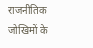राजनीतिक जोखिमों के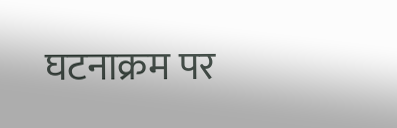घटनाक्रम पर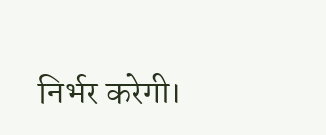निर्भर करेगी।